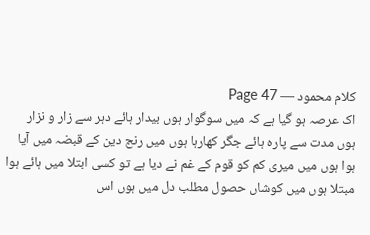کلام محمود — Page 47
اک عرصہ ہو گیا ہے کہ میں سوگوار ہوں بیدار ہائے دہر سے زار و نزار ہوں مدت سے پارہ ہائے جگر کھارہا ہوں میں رنج دین کے قبضہ میں آیا ہوا ہوں میں میری کم کو قوم کے غم نے دیا ہے تو کسی ابتلا میں ہائے ہوا مبتلا ہوں میں کوشاں حصول مطلب دل میں ہوں اس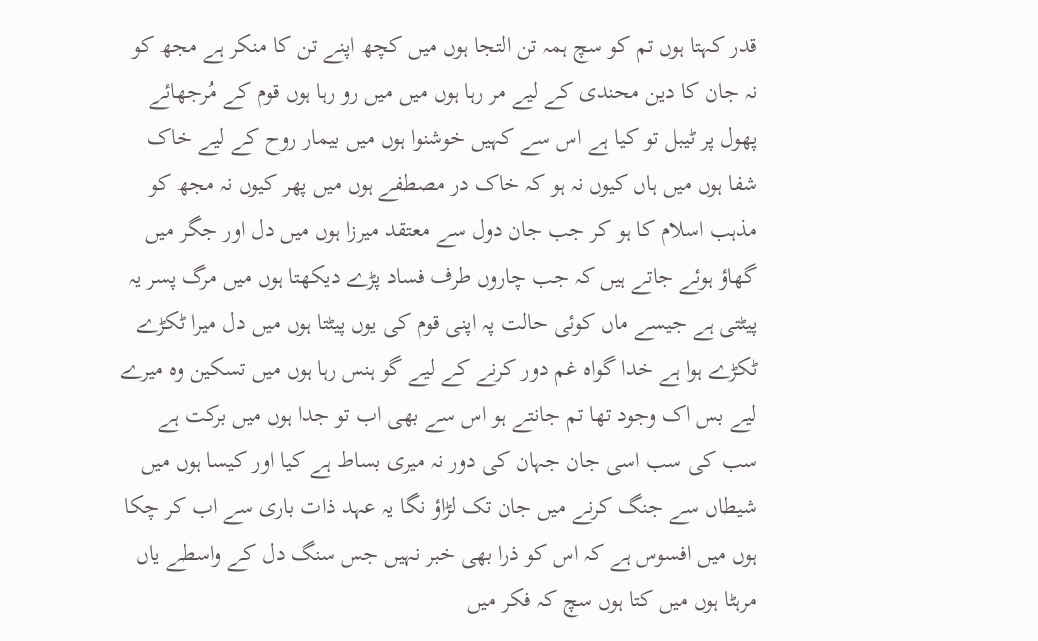قدر کہتا ہوں تم کو سچ ہمہ تن التجا ہوں میں کچھ اپنے تن کا منکر ہے مجھ کو نہ جان کا دین محندی کے لیے مر رہا ہوں میں میں رو رہا ہوں قوم کے مُرجھائے پھول پر ٹیبل تو کیا ہے اس سے کہیں خوشنوا ہوں میں بیمار روح کے لیے خاک شفا ہوں میں ہاں کیوں نہ ہو کہ خاک در مصطفے ہوں میں پھر کیوں نہ مجھ کو مذہب اسلام کا ہو کر جب جان دول سے معتقد میرزا ہوں میں دل اور جگر میں گھاؤ ہوئے جاتے ہیں کہ جب چاروں طرف فساد پڑے دیکھتا ہوں میں مرگ پسر یہ پیٹتی ہے جیسے ماں کوئی حالت پہ اپنی قوم کی یوں پیٹتا ہوں میں دل میرا ٹکڑے ٹکڑے ہوا ہے خدا گواہ غم دور کرنے کے لیے گو ہنس رہا ہوں میں تسکین وہ میرے لیے بس اک وجود تھا تم جانتے ہو اس سے بھی اب تو جدا ہوں میں برکت ہے سب کی سب اسی جان جہان کی دور نہ میری بساط ہے کیا اور کیسا ہوں میں شیطاں سے جنگ کرنے میں جان تک لڑاؤ نگا یہ عہد ذات باری سے اب کر چکا ہوں میں افسوس ہے کہ اس کو ذرا بھی خبر نہیں جس سنگ دل کے واسطے یاں مرہٹا ہوں میں کتا ہوں سچ کہ فکر میں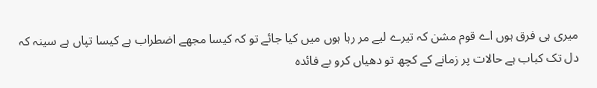میری ہی فرق ہوں اے قوم مشن کہ تیرے لیے مر رہا ہوں میں کیا جائے تو کہ کیسا مجھے اضطراب ہے کیسا تپاں ہے سینہ کہ دل تک کباب ہے حالات پر زمانے کے کچھ تو دھیاں کرو بے فائدہ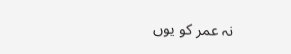نہ عمر کو یوں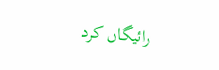رائیگاں کرد